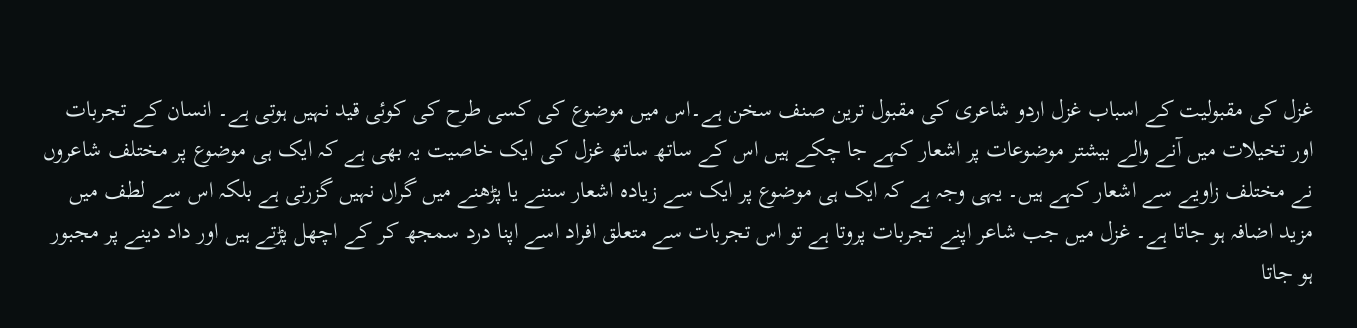غزل کی مقبولیت کے اسباب غزل اردو شاعری کی مقبول ترین صنف سخن ہے۔اس میں موضوع کی کسی طرح کی کوئی قید نہیں ہوتی ہے۔ انسان کے تجربات اور تخیلات میں آنے والے بیشتر موضوعات پر اشعار کہے جا چکے ہیں اس کے ساتھ ساتھ غزل کی ایک خاصیت یہ بھی ہے کہ ایک ہی موضوع پر مختلف شاعروں نے مختلف زاویے سے اشعار کہے ہیں۔ یہی وجہ ہے کہ ایک ہی موضوع پر ایک سے زیادہ اشعار سننے یا پڑھنے میں گراں نہیں گزرتی ہے بلکہ اس سے لطف میں مزید اضافہ ہو جاتا ہے۔ غزل میں جب شاعر اپنے تجربات پروتا ہے تو اس تجربات سے متعلق افراد اسے اپنا درد سمجھ کر کے اچھل پڑتے ہیں اور داد دینے پر مجبور ہو جاتا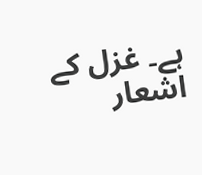ہے۔ غزل کے اشعار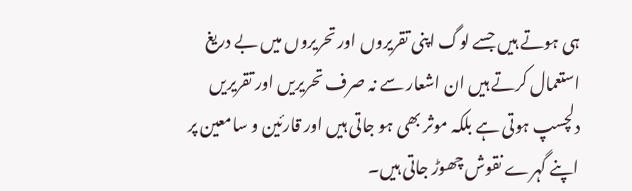ہی ہوتے ہیں جسے لوگ اپنی تقریروں اور تحریروں میں بے دریغ استعمال کرتے ہیں ان اشعار سے نہ صرف تحریریں اور تقریریں دلچسپ ہوتی ہے بلکہ موثر بھی ہو جاتی ہیں اور قارئین و سامعین پر اپنے گہرے نقوش چھوڑ جاتی ہیں۔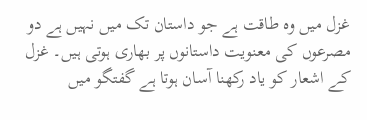غزل میں وہ طاقت ہے جو داستان تک میں نہیں ہے دو مصرعوں کی معنویت داستانوں پر بھاری ہوتی ہیں۔ غزل کے اشعار کو یاد رکھنا آسان ہوتا ہے گفتگو میں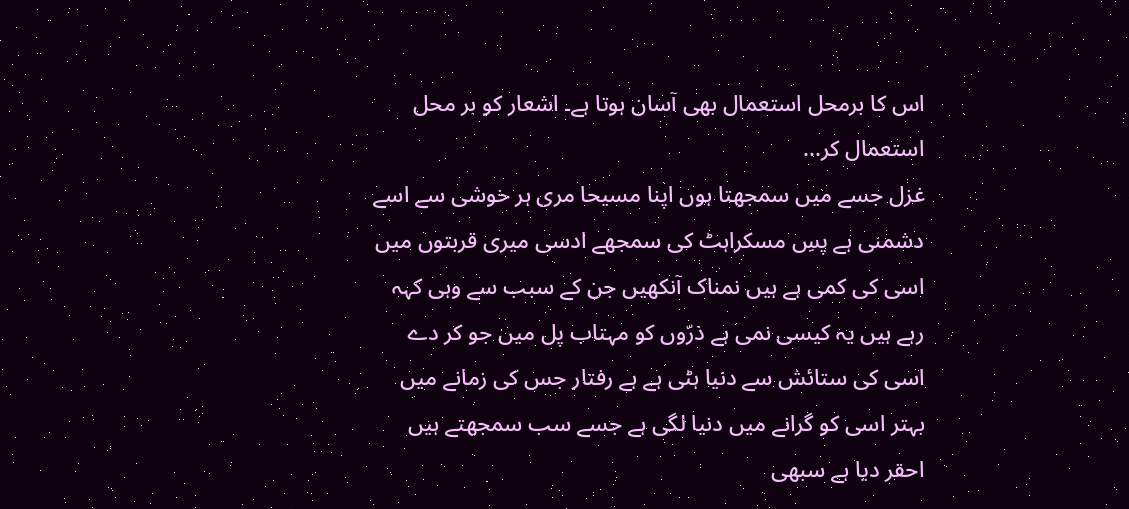اس کا برمحل استعمال بھی آسان ہوتا ہے۔ اشعار کو بر محل استعمال کر...
غزل جسے میں سمجھتا ہوں اپنا مسیحا مری ہر خوشی سے اسے دشمنی ہے پسِ مسکراہٹ کی سمجھے ادسی میری قربتوں میں اسی کی کمی ہے ہیں نمناک آنکھیں جن کے سبب سے وہی کہہ رہے ہیں یہ کیسی نمی ہے ذرّوں کو مہتاب پل میں جو کر دے اسی کی ستائش سے دنیا ہٹی ہے ہے رفتار جس کی زمانے میں بہتر اسی کو گرانے میں دنیا لگی ہے جسے سب سمجھتے ہیں احقر دیا ہے سبھی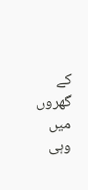کے گھروں میں وہی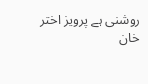روشنی ہے پرویز اختر خان